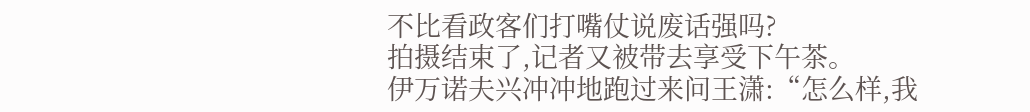不比看政客们打嘴仗说废话强吗?
拍摄结束了,记者又被带去享受下午茶。
伊万诺夫兴冲冲地跑过来问王潇:“怎么样,我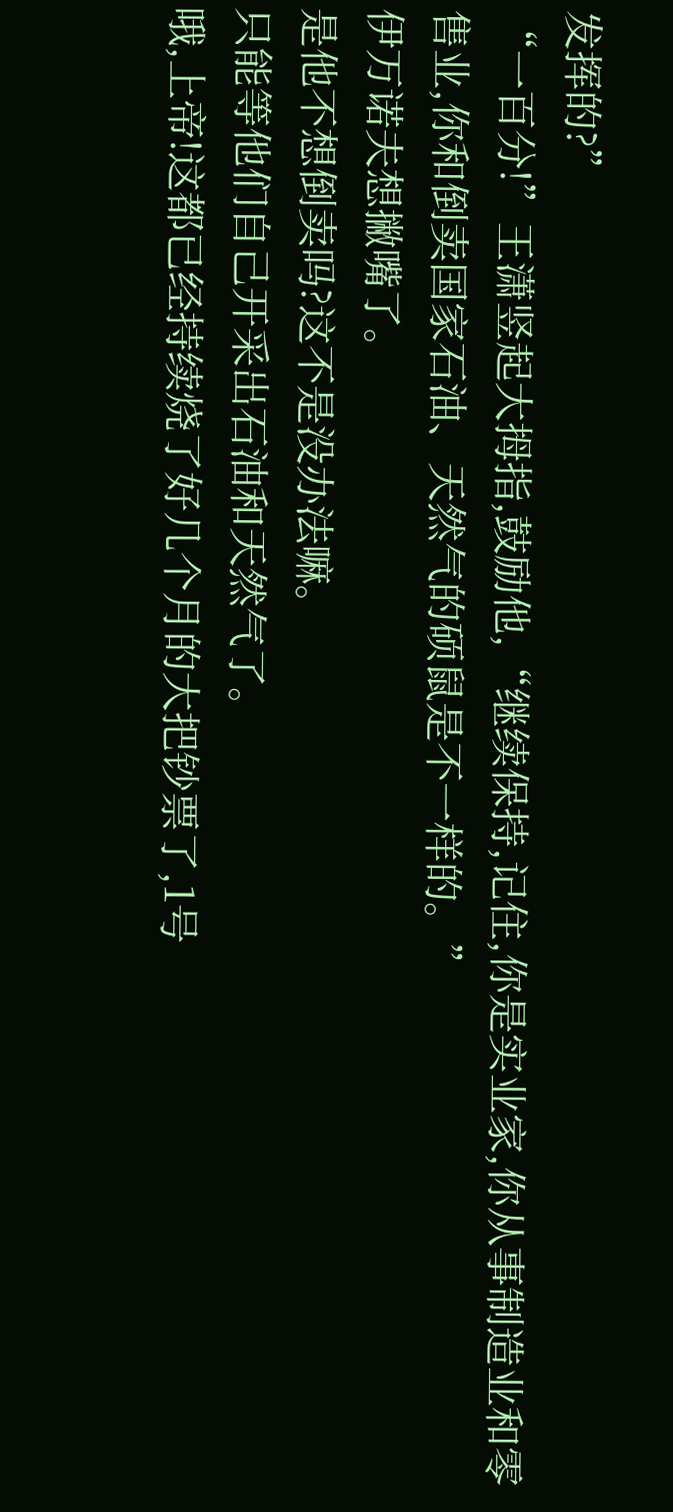发挥的?”
“一百分!”王潇竖起大拇指,鼓励他,“继续保持,记住,你是实业家,你从事制造业和零售业,你和倒卖国家石油、天然气的硕鼠是不一样的。”
伊万诺夫想撇嘴了。
是他不想倒卖吗?这不是没办法嘛。
只能等他们自己开采出石油和天然气了。
哦,上帝!这都已经持续烧了好几个月的大把钞票了,1号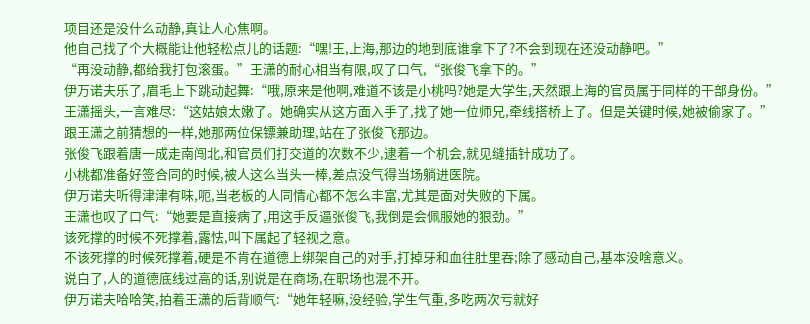项目还是没什么动静,真让人心焦啊。
他自己找了个大概能让他轻松点儿的话题:“嘿!王,上海,那边的地到底谁拿下了?不会到现在还没动静吧。”
“再没动静,都给我打包滚蛋。”王潇的耐心相当有限,叹了口气,“张俊飞拿下的。”
伊万诺夫乐了,眉毛上下跳动起舞:“哦,原来是他啊,难道不该是小桃吗?她是大学生,天然跟上海的官员属于同样的干部身份。”
王潇摇头,一言难尽:“这姑娘太嫩了。她确实从这方面入手了,找了她一位师兄,牵线搭桥上了。但是关键时候,她被偷家了。”
跟王潇之前猜想的一样,她那两位保镖兼助理,站在了张俊飞那边。
张俊飞跟着唐一成走南闯北,和官员们打交道的次数不少,逮着一个机会,就见缝插针成功了。
小桃都准备好签合同的时候,被人这么当头一棒,差点没气得当场躺进医院。
伊万诺夫听得津津有味,呃,当老板的人同情心都不怎么丰富,尤其是面对失败的下属。
王潇也叹了口气:“她要是直接病了,用这手反逼张俊飞,我倒是会佩服她的狠劲。”
该死撑的时候不死撑着,露怯,叫下属起了轻视之意。
不该死撑的时候死撑着,硬是不肯在道德上绑架自己的对手,打掉牙和血往肚里吞;除了感动自己,基本没啥意义。
说白了,人的道德底线过高的话,别说是在商场,在职场也混不开。
伊万诺夫哈哈笑,拍着王潇的后背顺气:“她年轻嘛,没经验,学生气重,多吃两次亏就好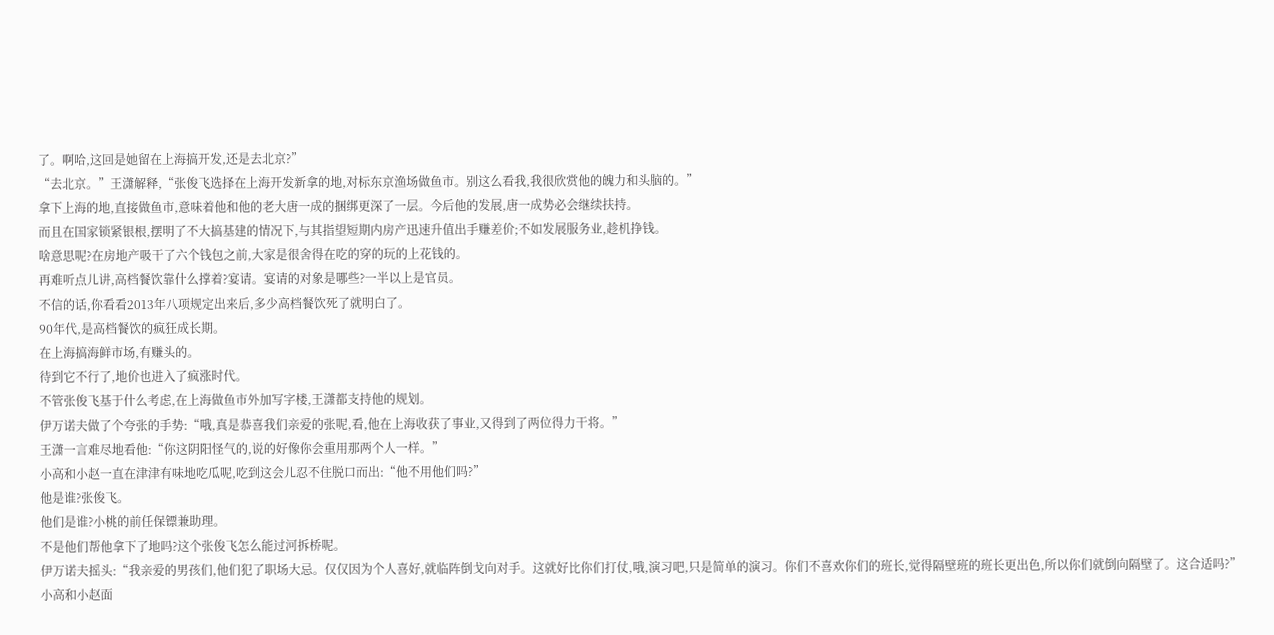了。啊哈,这回是她留在上海搞开发,还是去北京?”
“去北京。”王潇解释,“张俊飞选择在上海开发新拿的地,对标东京渔场做鱼市。别这么看我,我很欣赏他的魄力和头脑的。”
拿下上海的地,直接做鱼市,意味着他和他的老大唐一成的捆绑更深了一层。今后他的发展,唐一成势必会继续扶持。
而且在国家锁紧银根,摆明了不大搞基建的情况下,与其指望短期内房产迅速升值出手赚差价;不如发展服务业,趁机挣钱。
啥意思呢?在房地产吸干了六个钱包之前,大家是很舍得在吃的穿的玩的上花钱的。
再难听点儿讲,高档餐饮靠什么撑着?宴请。宴请的对象是哪些?一半以上是官员。
不信的话,你看看2013年八项规定出来后,多少高档餐饮死了就明白了。
90年代,是高档餐饮的疯狂成长期。
在上海搞海鲜市场,有赚头的。
待到它不行了,地价也进入了疯涨时代。
不管张俊飞基于什么考虑,在上海做鱼市外加写字楼,王潇都支持他的规划。
伊万诺夫做了个夸张的手势:“哦,真是恭喜我们亲爱的张呢,看,他在上海收获了事业,又得到了两位得力干将。”
王潇一言难尽地看他:“你这阴阳怪气的,说的好像你会重用那两个人一样。”
小高和小赵一直在津津有味地吃瓜呢,吃到这会儿忍不住脱口而出:“他不用他们吗?”
他是谁?张俊飞。
他们是谁?小桃的前任保镖兼助理。
不是他们帮他拿下了地吗?这个张俊飞怎么能过河拆桥呢。
伊万诺夫摇头:“我亲爱的男孩们,他们犯了职场大忌。仅仅因为个人喜好,就临阵倒戈向对手。这就好比你们打仗,哦,演习吧,只是简单的演习。你们不喜欢你们的班长,觉得隔壁班的班长更出色,所以你们就倒向隔壁了。这合适吗?”
小高和小赵面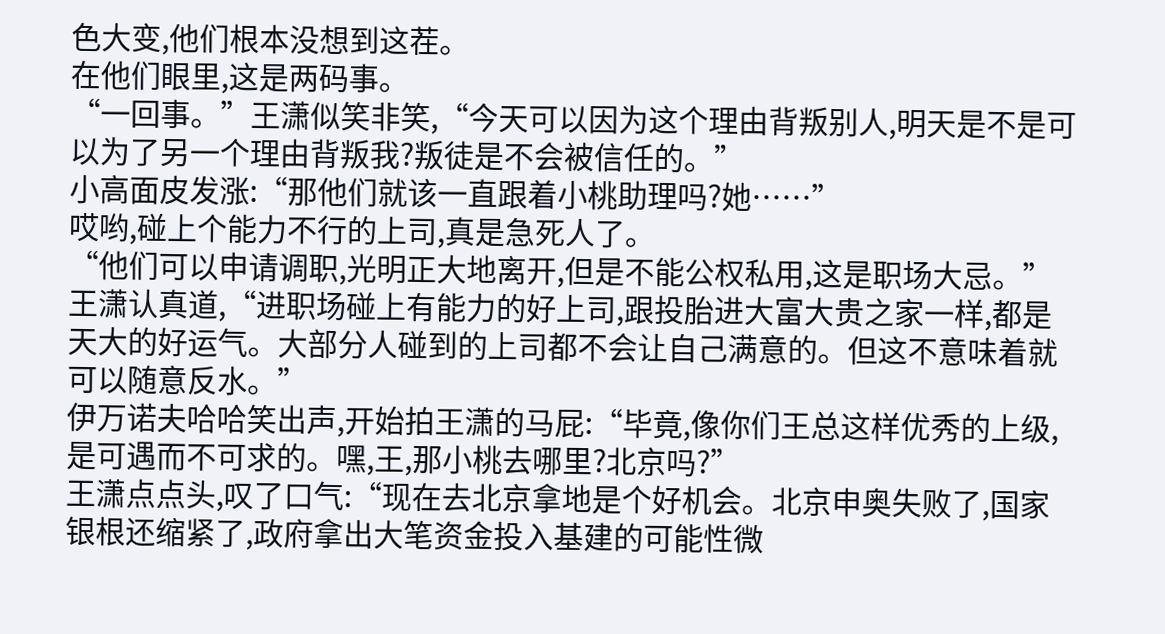色大变,他们根本没想到这茬。
在他们眼里,这是两码事。
“一回事。”王潇似笑非笑,“今天可以因为这个理由背叛别人,明天是不是可以为了另一个理由背叛我?叛徒是不会被信任的。”
小高面皮发涨:“那他们就该一直跟着小桃助理吗?她……”
哎哟,碰上个能力不行的上司,真是急死人了。
“他们可以申请调职,光明正大地离开,但是不能公权私用,这是职场大忌。”王潇认真道,“进职场碰上有能力的好上司,跟投胎进大富大贵之家一样,都是天大的好运气。大部分人碰到的上司都不会让自己满意的。但这不意味着就可以随意反水。”
伊万诺夫哈哈笑出声,开始拍王潇的马屁:“毕竟,像你们王总这样优秀的上级,是可遇而不可求的。嘿,王,那小桃去哪里?北京吗?”
王潇点点头,叹了口气:“现在去北京拿地是个好机会。北京申奥失败了,国家银根还缩紧了,政府拿出大笔资金投入基建的可能性微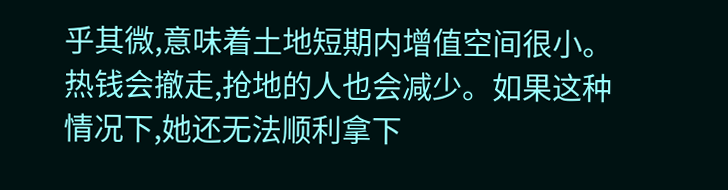乎其微,意味着土地短期内增值空间很小。热钱会撤走,抢地的人也会减少。如果这种情况下,她还无法顺利拿下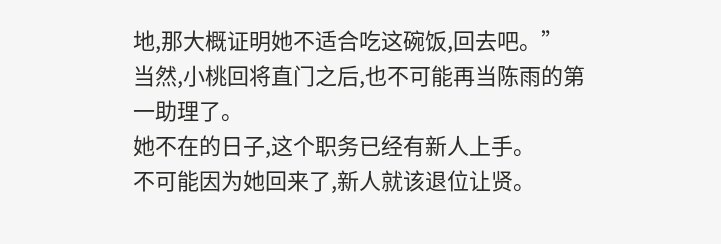地,那大概证明她不适合吃这碗饭,回去吧。”
当然,小桃回将直门之后,也不可能再当陈雨的第一助理了。
她不在的日子,这个职务已经有新人上手。
不可能因为她回来了,新人就该退位让贤。